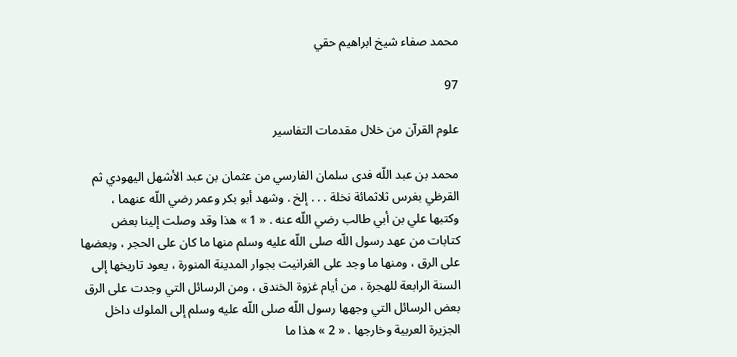محمد صفاء شيخ ابراهيم حقي

97

علوم القرآن من خلال مقدمات التفاسير

محمد بن عبد اللّه فدى سلمان الفارسي من عثمان بن عبد الأشهل اليهودي ثم القرظي بغرس ثلاثمائة نخلة . . . إلخ . وشهد أبو بكر وعمر رضي اللّه عنهما ، وكتبها علي بن أبي طالب رضي اللّه عنه . « 1 » هذا وقد وصلت إلينا بعض كتابات من عهد رسول اللّه صلى اللّه عليه وسلم منها ما كان على الحجر ، وبعضها على الرق ، ومنها ما وجد على الغرانيت بجوار المدينة المنورة ، يعود تاريخها إلى السنة الرابعة للهجرة ، من أيام غزوة الخندق ، ومن الرسائل التي وجدت على الرق بعض الرسائل التي وجهها رسول اللّه صلى اللّه عليه وسلم إلى الملوك داخل الجزيرة العربية وخارجها . « 2 » هذا ما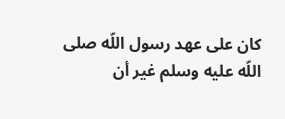كان على عهد رسول اللّه صلى اللّه عليه وسلم غير أن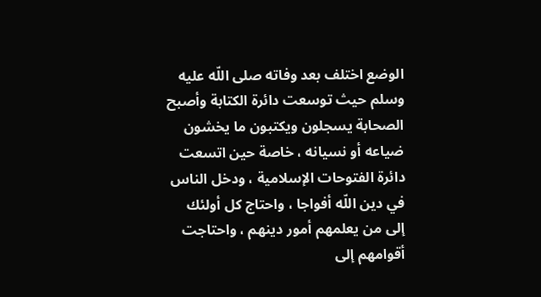الوضع اختلف بعد وفاته صلى اللّه عليه وسلم حيث توسعت دائرة الكتابة وأصبح الصحابة يسجلون ويكتبون ما يخشون ضياعه أو نسيانه ، خاصة حين اتسعت دائرة الفتوحات الإسلامية ، ودخل الناس في دين اللّه أفواجا ، واحتاج كل أولئك إلى من يعلمهم أمور دينهم ، واحتاجت أقوامهم إلى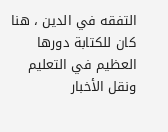التفقه في الدين ، هنا كان للكتابة دورها العظيم في التعليم ونقل الأخبار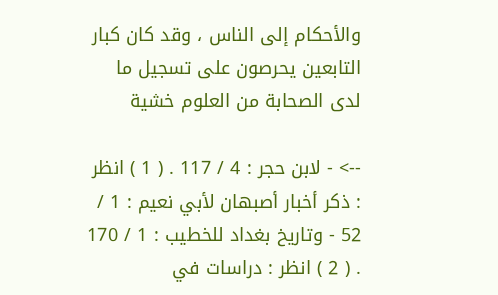والأحكام إلى الناس ، وقد كان كبار التابعين يحرصون على تسجيل ما لدى الصحابة من العلوم خشية

--> - لابن حجر : 4 / 117 . ( 1 ) انظر : ذكر أخبار أصبهان لأبي نعيم : 1 / 52 - وتاريخ بغداد للخطيب : 1 / 170 . ( 2 ) انظر : دراسات في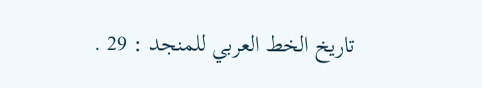تاريخ الخط العربي للمنجد : 29 .